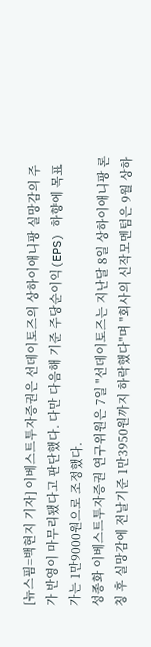[뉴스핌=백현지 기자] 이베스트투자증권은 선데이토즈의 상하이애니팡 실망감의 주가 반영이 마무리됐다고 판단했다. 다만 다음해 기준 주당순이익(EPS) 하향에 목표가는 1만9000원으로 조정했다.
성종화 이베스트투자증권 연구위원은 7일 "선데이토즈는 지난달 8일 상하이애니팡 론칭 후 실망감에 전날기준 1만3950원까지 하락했다"며 "회사의 신작모멘텀은 9월 상하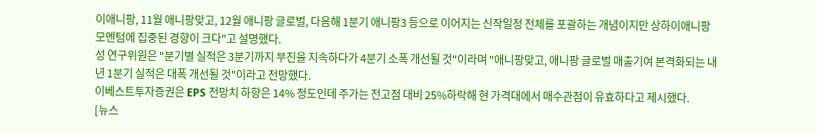이애니팡, 11월 애니팡맞고, 12월 애니팡 글로벌, 다음해 1분기 애니팡3 등으로 이어지는 신작일정 전체를 포괄하는 개념이지만 상하이애니팡 모멘텀에 집중된 경향이 크다"고 설명했다.
성 연구위원은 "분기별 실적은 3분기까지 부진을 지속하다가 4분기 소폭 개선될 것"이라며 "애니팡맞고, 애니팡 글로벌 매출기여 본격화되는 내년 1분기 실적은 대폭 개선될 것"이라고 전망했다.
이베스트투자증권은 EPS 전망치 하향은 14% 정도인데 주가는 전고점 대비 25%하락해 현 가격대에서 매수관점이 유효하다고 제시했다.
[뉴스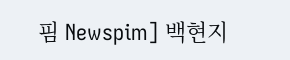핌 Newspim] 백현지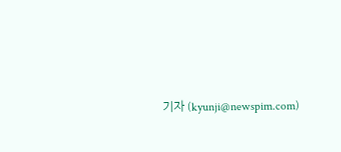기자 (kyunji@newspim.com)